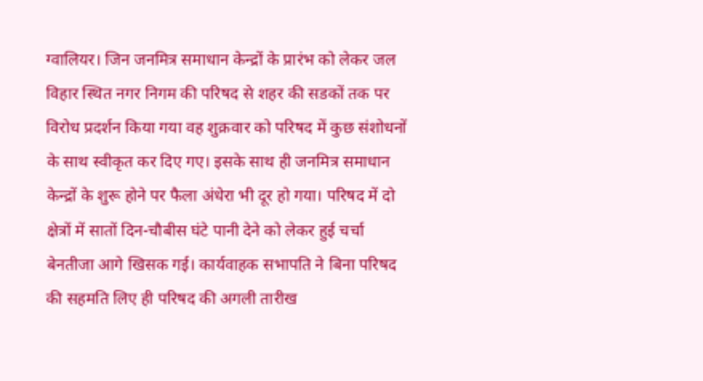ग्वालियर। जिन जनमित्र समाधान केन्द्रों के प्रारंभ को लेकर जल विहार स्थित नगर निगम की परिषद से शहर की सडकों तक पर विरोध प्रदर्शन किया गया वह शुक्रवार को परिषद में कुछ संशोधनों के साथ स्वीकृत कर दिए गए। इसके साथ ही जनमित्र समाधान केन्द्रों के शुरू होने पर फैला अंधेरा भी दूर हो गया। परिषद में दो क्षेत्रों में सातों दिन-चौबीस घंटे पानी देने को लेकर हुई चर्चा बेनतीजा आगे खिसक गई। कार्यवाहक सभापति ने बिना परिषद की सहमति लिए ही परिषद की अगली तारीख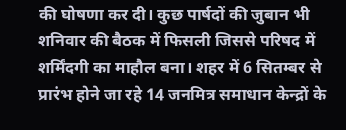की घोषणा कर दी। कुछ पार्षदों की जुबान भी शनिवार की बैठक में फिसली जिससे परिषद में शर्मिंदगी का माहौल बना। शहर में 6 सितम्बर से प्रारंभ होने जा रहे 14 जनमित्र समाधान केन्द्रों के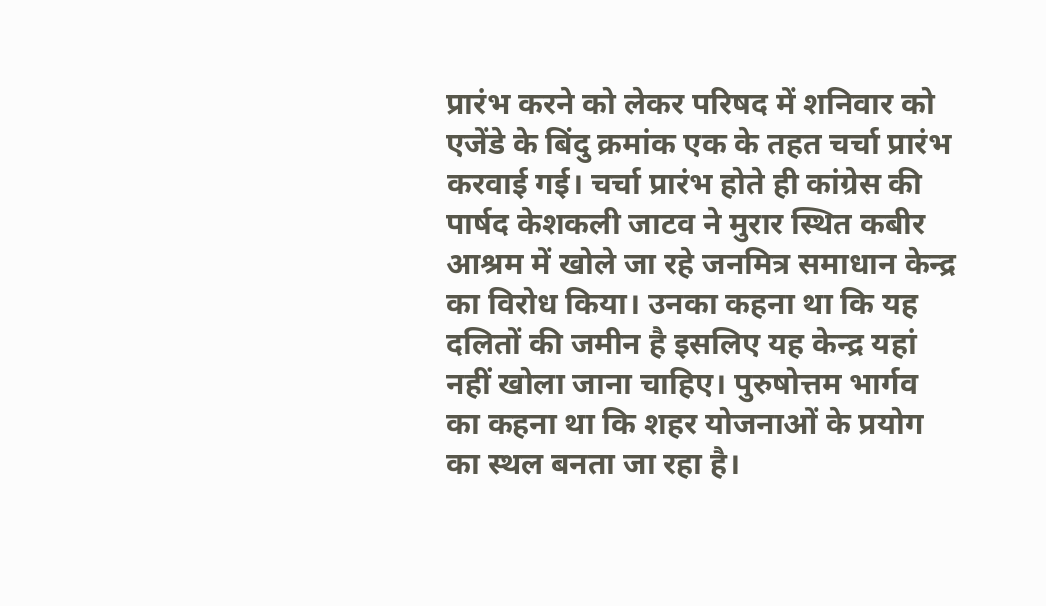प्रारंभ करने को लेकर परिषद में शनिवार को एजेंडे के बिंदु क्रमांक एक के तहत चर्चा प्रारंभ करवाई गई। चर्चा प्रारंभ होते ही कांग्रेस की पार्षद केशकली जाटव ने मुरार स्थित कबीर आश्रम में खोले जा रहे जनमित्र समाधान केन्द्र का विरोध किया। उनका कहना था कि यह दलितों की जमीन है इसलिए यह केन्द्र यहां नहीं खोला जाना चाहिए। पुरुषोत्तम भार्गव का कहना था कि शहर योजनाओं के प्रयोग का स्थल बनता जा रहा है।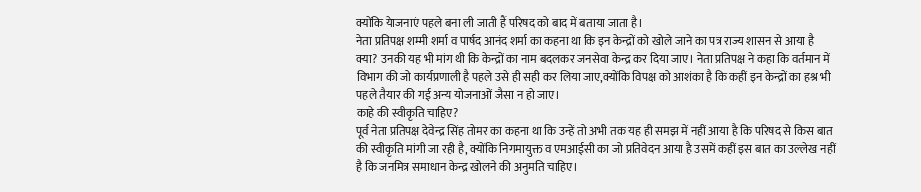क्योंकि येाजनाएं पहले बना ली जाती हैं परिषद को बाद में बताया जाता है।
नेता प्रतिपक्ष शम्मी शर्मा व पार्षद आनंद शर्मा का कहना था कि इन केन्द्रों को खोले जाने का पत्र राज्य शासन से आया है क्या? उनकी यह भी मांग थी कि केन्द्रों का नाम बदलकर जनसेवा केन्द्र कर दिया जाए। नेता प्रतिपक्ष ने कहा कि वर्तमान में विभाग की जो कार्यप्रणाली है पहले उसे ही सही कर लिया जाए,क्योंकि विपक्ष को आशंका है कि कहीं इन केन्द्रों का हश्र भी पहले तैयार की गई अन्य योजनाओं जैसा न हो जाए।
काहे की स्वीकृति चाहिए?
पूर्व नेता प्रतिपक्ष देवेन्द्र सिंह तोमर का कहना था कि उन्हें तो अभी तक यह ही समझ में नहीं आया है कि परिषद से किस बात की स्वीकृति मांगी जा रही है, क्योंकि निगमायुक्त व एमआईसी का जो प्रतिवेदन आया है उसमें कहीं इस बात का उल्लेख नहीं है कि जनमित्र समाधान केन्द्र खोलने की अनुमति चाहिए।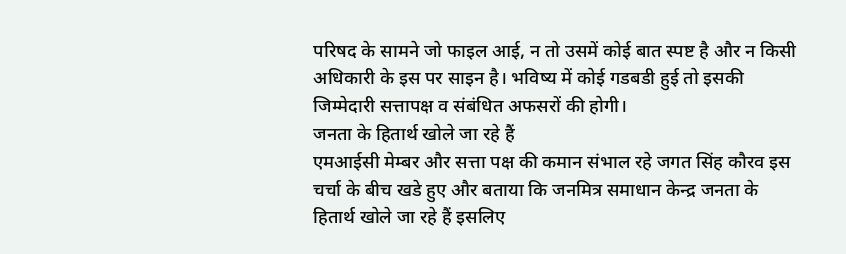परिषद के सामने जो फाइल आई, न तो उसमें कोई बात स्पष्ट है और न किसी अधिकारी के इस पर साइन है। भविष्य में कोई गडबडी हुई तो इसकी जिम्मेदारी सत्तापक्ष व संबंधित अफसरों की होगी।
जनता के हितार्थ खोले जा रहे हैं
एमआईसी मेम्बर और सत्ता पक्ष की कमान संभाल रहे जगत सिंह कौरव इस चर्चा के बीच खडे हुए और बताया कि जनमित्र समाधान केन्द्र जनता के हितार्थ खोले जा रहे हैं इसलिए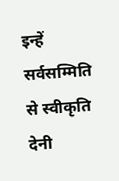इन्हें सर्वसम्मिति से स्वीकृति देनी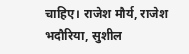चाहिए। राजेश मौर्य, राजेश भदौरिया, सुशील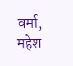वर्मा, महेश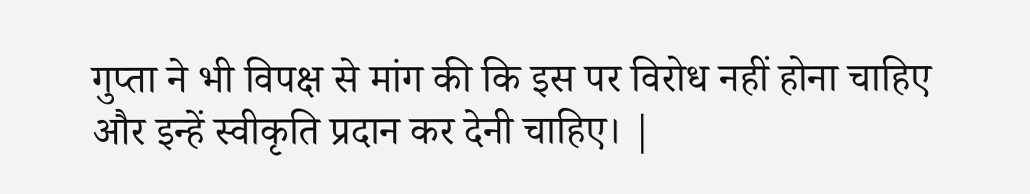गुप्ता ने भी विपक्ष से मांग की कि इस पर विरोध नहीं होना चाहिए और इन्हें स्वीकृति प्रदान कर देनी चाहिए। |